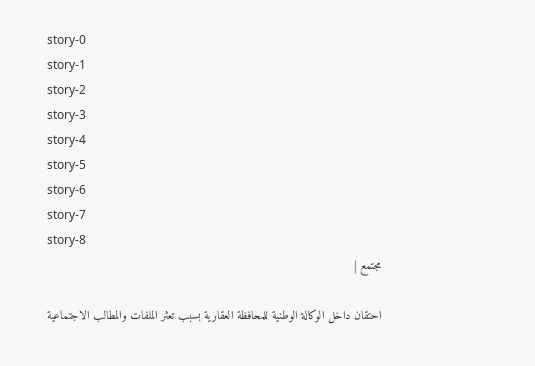story-0
story-1
story-2
story-3
story-4
story-5
story-6
story-7
story-8
مجتمع |

احتقان داخل الوكالة الوطنية للمحافظة العقارية بسبب تعثر الملفات والمطالب الاجتماعية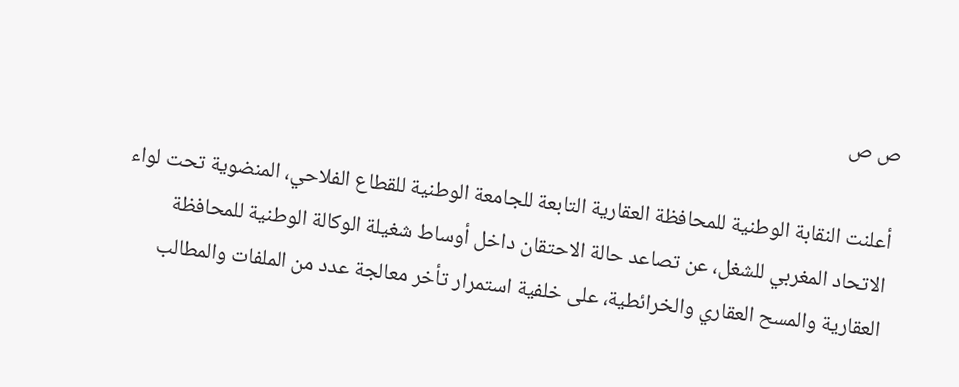ص ص

أعلنت النقابة الوطنية للمحافظة العقارية التابعة للجامعة الوطنية للقطاع الفلاحي، المنضوية تحت لواء الاتحاد المغربي للشغل، عن تصاعد حالة الاحتقان داخل أوساط شغيلة الوكالة الوطنية للمحافظة العقارية والمسح العقاري والخرائطية، على خلفية استمرار تأخر معالجة عدد من الملفات والمطالب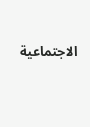الاجتماعية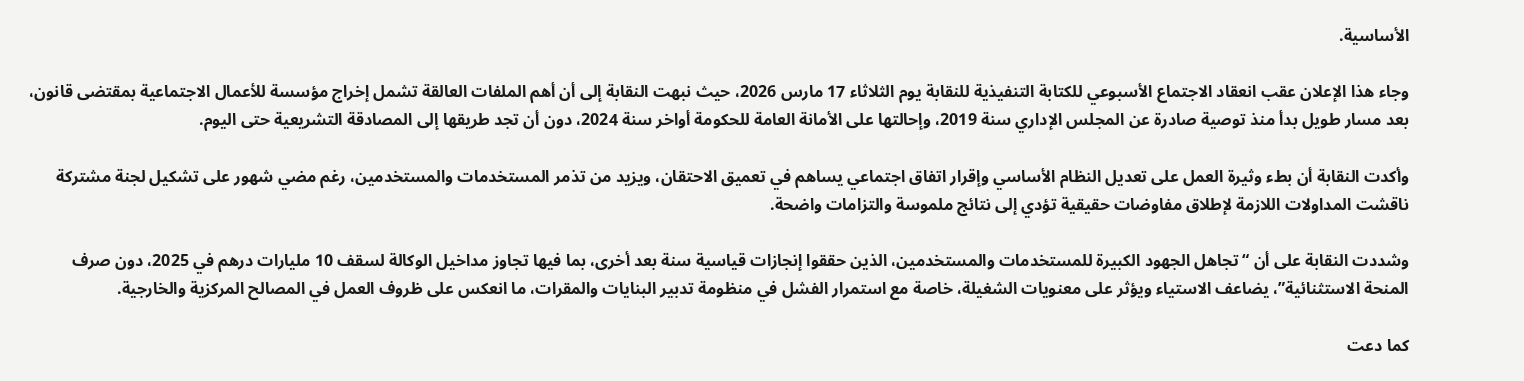الأساسية.

وجاء هذا الإعلان عقب انعقاد الاجتماع الأسبوعي للكتابة التنفيذية للنقابة يوم الثلاثاء 17 مارس 2026، حيث نبهت النقابة إلى أن أهم الملفات العالقة تشمل إخراج مؤسسة للأعمال الاجتماعية بمقتضى قانون، بعد مسار طويل بدأ منذ توصية صادرة عن المجلس الإداري سنة 2019، وإحالتها على الأمانة العامة للحكومة أواخر سنة 2024، دون أن تجد طريقها إلى المصادقة التشريعية حتى اليوم.

وأكدت النقابة أن بطء وثيرة العمل على تعديل النظام الأساسي وإقرار اتفاق اجتماعي يساهم في تعميق الاحتقان، ويزيد من تذمر المستخدمات والمستخدمين، رغم مضي شهور على تشكيل لجنة مشتركة ناقشت المداولات اللازمة لإطلاق مفاوضات حقيقية تؤدي إلى نتائج ملموسة والتزامات واضحة.

وشددت النقابة على أن “تجاهل الجهود الكبيرة للمستخدمات والمستخدمين، الذين حققوا إنجازات قياسية سنة بعد أخرى، بما فيها تجاوز مداخيل الوكالة لسقف 10 مليارات درهم في 2025، دون صرف المنحة الاستثنائية”، يضاعف الاستياء ويؤثر على معنويات الشغيلة، خاصة مع استمرار الفشل في منظومة تدبير البنايات والمقرات، ما انعكس على ظروف العمل في المصالح المركزية والخارجية.

كما دعت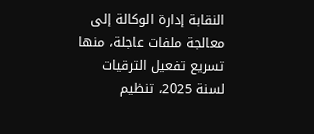النقابة إدارة الوكالة إلى معالجة ملفات عاجلة، منها تسريع تفعيل الترقيات لسنة 2025، تنظيم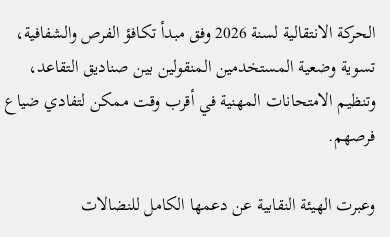الحركة الانتقالية لسنة 2026 وفق مبدأ تكافؤ الفرص والشفافية، تسوية وضعية المستخدمين المنقولين بين صناديق التقاعد، وتنظيم الامتحانات المهنية في أقرب وقت ممكن لتفادي ضياع فرصهم.

وعبرت الهيئة النقابية عن دعمها الكامل للنضالات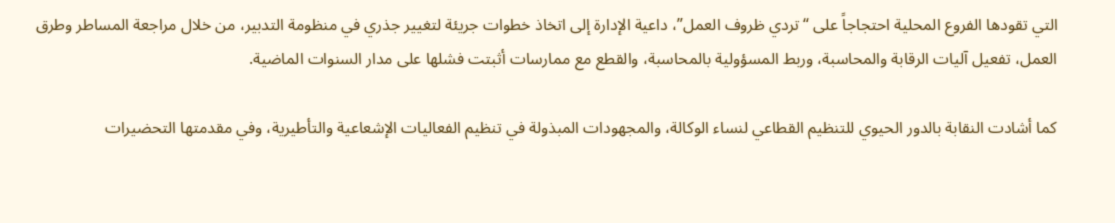التي تقودها الفروع المحلية احتجاجاً على “تردي ظروف العمل”، داعية الإدارة إلى اتخاذ خطوات جريئة لتغيير جذري في منظومة التدبير، من خلال مراجعة المساطر وطرق العمل، تفعيل آليات الرقابة والمحاسبة، وربط المسؤولية بالمحاسبة، والقطع مع ممارسات أثبتت فشلها على مدار السنوات الماضية.

كما أشادت النقابة بالدور الحيوي للتنظيم القطاعي لنساء الوكالة، والمجهودات المبذولة في تنظيم الفعاليات الإشعاعية والتأطيرية، وفي مقدمتها التحضيرات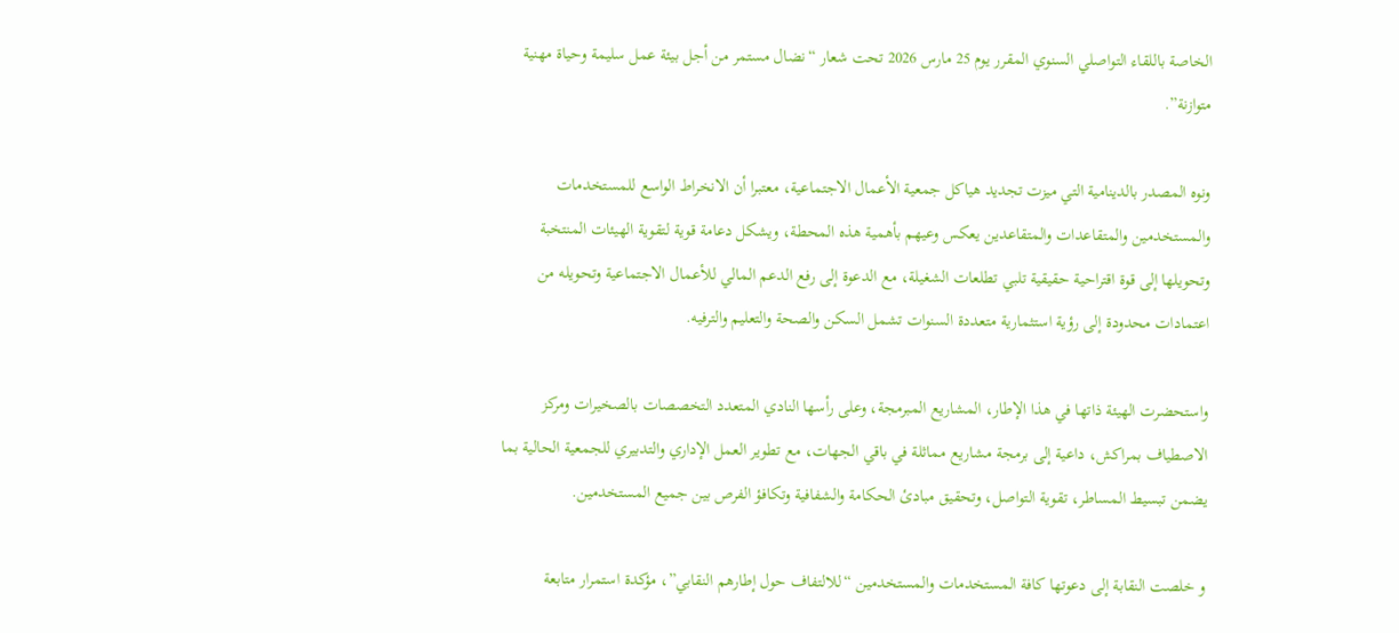الخاصة باللقاء التواصلي السنوي المقرر يوم 25 مارس 2026 تحت شعار “نضال مستمر من أجل بيئة عمل سليمة وحياة مهنية متوازنة”.

ونوه المصدر بالدينامية التي ميزت تجديد هياكل جمعية الأعمال الاجتماعية، معتبرا أن الانخراط الواسع للمستخدمات والمستخدمين والمتقاعدات والمتقاعدين يعكس وعيهم بأهمية هذه المحطة، ويشكل دعامة قوية لتقوية الهيئات المنتخبة وتحويلها إلى قوة اقتراحية حقيقية تلبي تطلعات الشغيلة، مع الدعوة إلى رفع الدعم المالي للأعمال الاجتماعية وتحويله من اعتمادات محدودة إلى رؤية استثمارية متعددة السنوات تشمل السكن والصحة والتعليم والترفيه.

واستحضرت الهيئة ذاتها في هذا الإطار، المشاريع المبرمجة، وعلى رأسها النادي المتعدد التخصصات بالصخيرات ومركز الاصطياف بمراكش، داعية إلى برمجة مشاريع مماثلة في باقي الجهات، مع تطوير العمل الإداري والتدبيري للجمعية الحالية بما يضمن تبسيط المساطر، تقوية التواصل، وتحقيق مبادئ الحكامة والشفافية وتكافؤ الفرص بين جميع المستخدمين.

و خلصت النقابة إلى دعوتها كافة المستخدمات والمستخدمين “للالتفاف حول إطارهم النقابي”، مؤكدة استمرار متابعة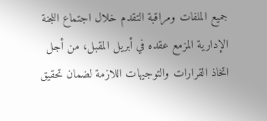جميع الملفات ومراقبة التقدم خلال اجتماع اللجنة الإدارية المزمع عقده في أبريل المقبل، من أجل اتخاذ القرارات والتوجيهات اللازمة لضمان تحقيق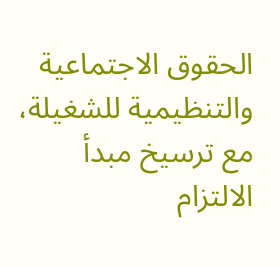الحقوق الاجتماعية والتنظيمية للشغيلة، مع ترسيخ مبدأ الالتزام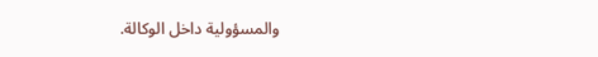والمسؤولية داخل الوكالة.